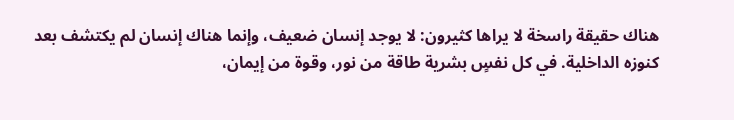هناك حقيقة راسخة لا يراها كثيرون: لا يوجد إنسان ضعيف، وإنما هناك إنسان لم يكتشف بعد كنوزه الداخلية. في كل نفسٍ بشرية طاقة من نور، وقوة من إيمان،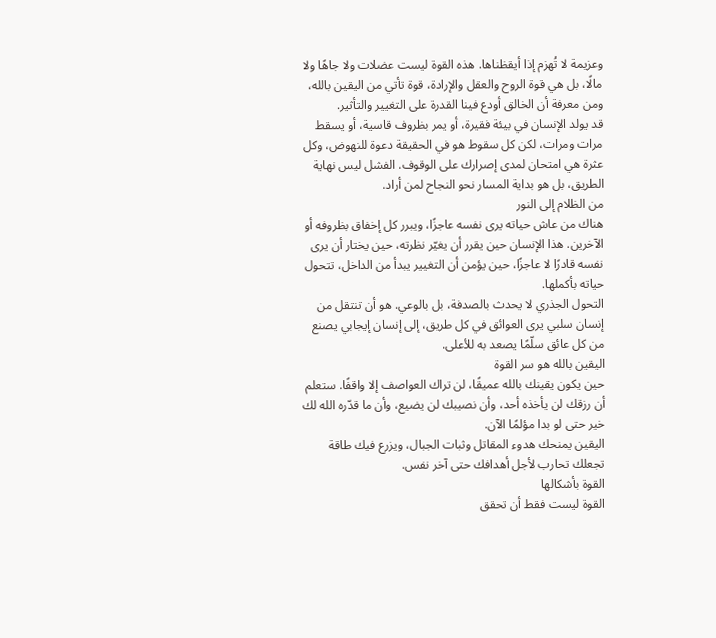وعزيمة لا تُهزم إذا أيقظناها. هذه القوة ليست عضلات ولا جاهًا ولا مالًا، بل هي قوة الروح والعقل والإرادة، قوة تأتي من اليقين بالله، ومن معرفة أن الخالق أودع فينا القدرة على التغيير والتأثير.
قد يولد الإنسان في بيئة فقيرة، أو يمر بظروف قاسية، أو يسقط مرات ومرات، لكن كل سقوط هو في الحقيقة دعوة للنهوض، وكل عثرة هي امتحان لمدى إصرارك على الوقوف. الفشل ليس نهاية الطريق، بل هو بداية المسار نحو النجاح لمن أراد.
من الظلام إلى النور
هناك من عاش حياته يرى نفسه عاجزًا، ويبرر كل إخفاق بظروفه أو الآخرين. هذا الإنسان حين يقرر أن يغيّر نظرته، حين يختار أن يرى نفسه قادرًا لا عاجزًا، حين يؤمن أن التغيير يبدأ من الداخل، تتحول حياته بأكملها.
التحول الجذري لا يحدث بالصدفة، بل بالوعي. هو أن تنتقل من إنسان سلبي يرى العوائق في كل طريق، إلى إنسان إيجابي يصنع من كل عائق سلّمًا يصعد به للأعلى.
اليقين بالله هو سر القوة
حين يكون يقينك بالله عميقًا، لن تراك العواصف إلا واقفًا. ستعلم أن رزقك لن يأخذه أحد، وأن نصيبك لن يضيع، وأن ما قدّره الله لك خير حتى لو بدا مؤلمًا الآن.
اليقين يمنحك هدوء المقاتل وثبات الجبال، ويزرع فيك طاقة تجعلك تحارب لأجل أهدافك حتى آخر نفس.
القوة بأشكالها
القوة ليست فقط أن تحقق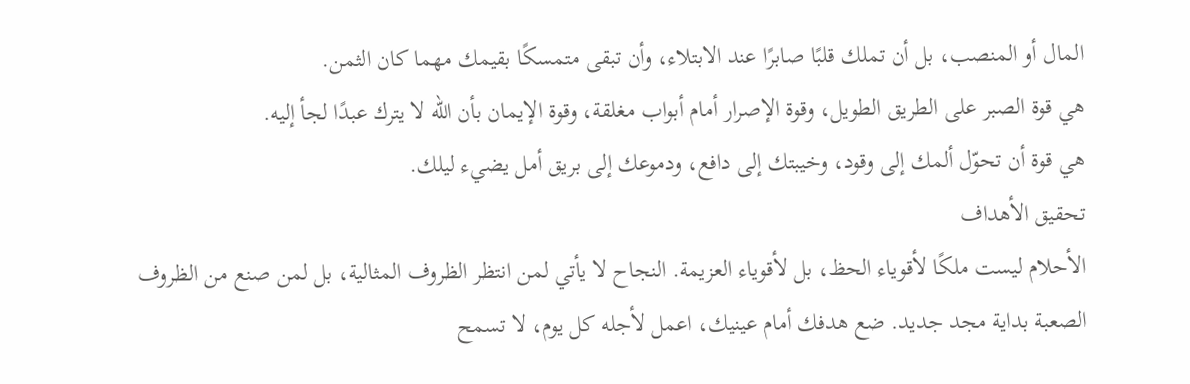المال أو المنصب، بل أن تملك قلبًا صابرًا عند الابتلاء، وأن تبقى متمسكًا بقيمك مهما كان الثمن.
هي قوة الصبر على الطريق الطويل، وقوة الإصرار أمام أبواب مغلقة، وقوة الإيمان بأن الله لا يترك عبدًا لجأ إليه.
هي قوة أن تحوّل ألمك إلى وقود، وخيبتك إلى دافع، ودموعك إلى بريق أمل يضيء ليلك.
تحقيق الأهداف
الأحلام ليست ملكًا لأقوياء الحظ، بل لأقوياء العزيمة. النجاح لا يأتي لمن انتظر الظروف المثالية، بل لمن صنع من الظروف الصعبة بداية مجد جديد. ضع هدفك أمام عينيك، اعمل لأجله كل يوم، لا تسمح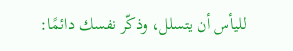لليأس أن يتسلل، وذكّر نفسك دائمًا: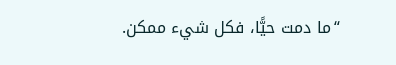“ما دمت حيًّا، فكل شيء ممكن.